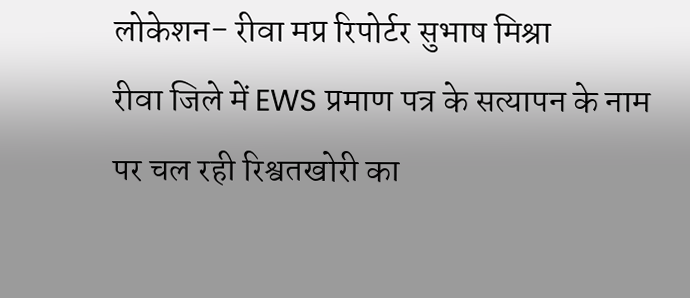लोकेशन- रीवा मप्र रिपोर्टर सुभाष मिश्रा
रीवा जिले में EWS प्रमाण पत्र के सत्यापन के नाम पर चल रही रिश्वतखोरी का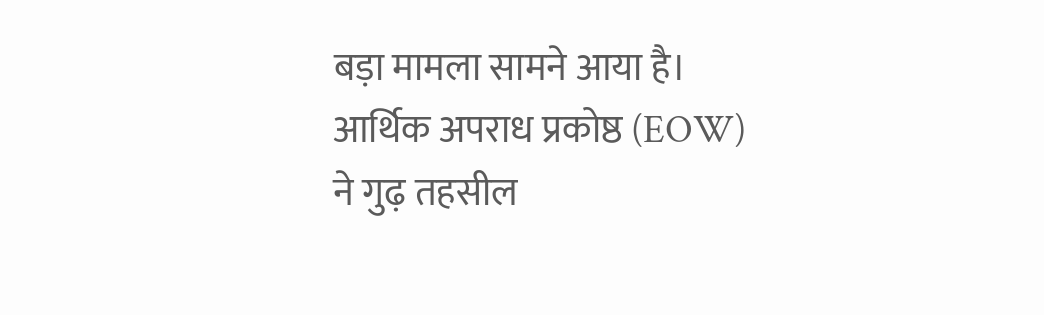बड़ा मामला सामने आया है। आर्थिक अपराध प्रकोष्ठ (EOW) ने गुढ़ तहसील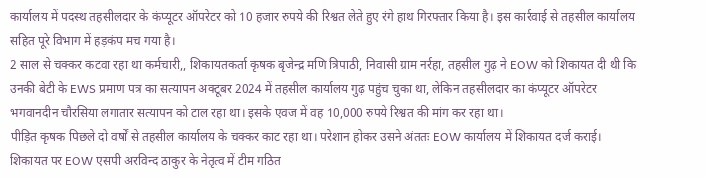कार्यालय में पदस्थ तहसीलदार के कंप्यूटर ऑपरेटर को 10 हजार रुपये की रिश्वत लेते हुए रंगे हाथ गिरफ्तार किया है। इस कार्रवाई से तहसील कार्यालय सहित पूरे विभाग में हड़कंप मच गया है।
2 साल से चक्कर कटवा रहा था कर्मचारी,, शिकायतकर्ता कृषक बृजेन्द्र मणि त्रिपाठी, निवासी ग्राम नर्रहा, तहसील गुढ़ ने EOW को शिकायत दी थी कि उनकी बेटी के EWS प्रमाण पत्र का सत्यापन अक्टूबर 2024 में तहसील कार्यालय गुढ़ पहुंच चुका था, लेकिन तहसीलदार का कंप्यूटर ऑपरेटर भगवानदीन चौरसिया लगातार सत्यापन को टाल रहा था। इसके एवज में वह 10,000 रुपये रिश्वत की मांग कर रहा था।
पीड़ित कृषक पिछले दो वर्षों से तहसील कार्यालय के चक्कर काट रहा था। परेशान होकर उसने अंततः EOW कार्यालय में शिकायत दर्ज कराई।
शिकायत पर EOW एसपी अरविन्द ठाकुर के नेतृत्व में टीम गठित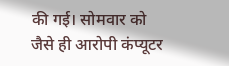की गई। सोमवार को जैसे ही आरोपी कंप्यूटर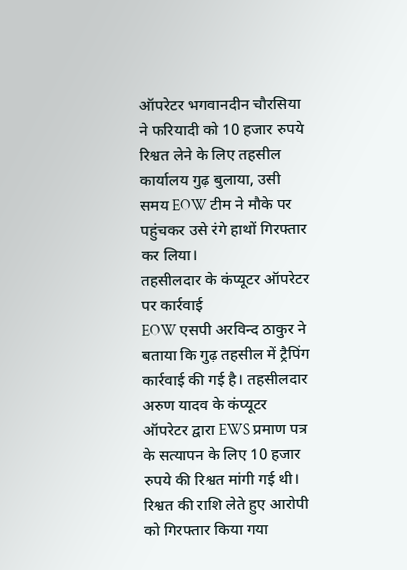ऑपरेटर भगवानदीन चौरसिया ने फरियादी को 10 हजार रुपये रिश्वत लेने के लिए तहसील कार्यालय गुढ़ बुलाया, उसी समय EOW टीम ने मौके पर पहुंचकर उसे रंगे हाथों गिरफ्तार कर लिया।
तहसीलदार के कंप्यूटर ऑपरेटर पर कार्रवाई
EOW एसपी अरविन्द ठाकुर ने बताया कि गुढ़ तहसील में ट्रैपिंग कार्रवाई की गई है। तहसीलदार अरुण यादव के कंप्यूटर ऑपरेटर द्वारा EWS प्रमाण पत्र के सत्यापन के लिए 10 हजार रुपये की रिश्वत मांगी गई थी। रिश्वत की राशि लेते हुए आरोपी को गिरफ्तार किया गया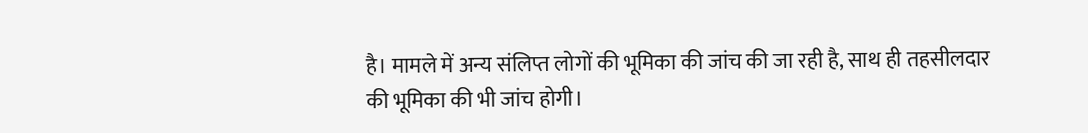है। मामले में अन्य संलिप्त लोगों की भूमिका की जांच की जा रही है, साथ ही तहसीलदार की भूमिका की भी जांच होगी।